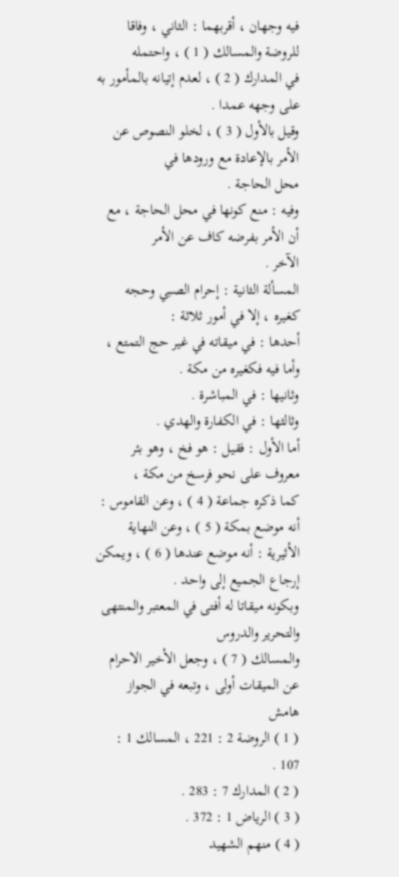فيه وجهان ، أقربهما : الثاني ، وفاقا للروضة والمسالك ( 1 ) ، واحتمله
في المدارك ( 2 ) ، لعدم إتيانه بالمأمور به على وجهه عمدا .
وقيل بالأول ( 3 ) ، لخلو النصوص عن الأمر بالإعادة مع ورودها في
محل الحاجة .
وفيه : منع كونها في محل الحاجة ، مع أن الأمر بفرضه كاف عن الأمر
الآخر .
المسألة الثانية : إحرام الصبي وحجه كغيره ، إلا في أمور ثلاثة :
أحدها : في ميقاته في غير حج التمتع ، وأما فيه فكغيره من مكة .
وثانيها : في المباشرة .
وثالثها : في الكفارة والهدي .
أما الأول : فقيل : هو فخ ، وهو بئر معروف على نحو فرسخ من مكة ،
كما ذكره جماعة ( 4 ) ، وعن القاموس : أنه موضع بمكة ( 5 ) ، وعن النهاية
الأثيرية : أنه موضع عندها ( 6 ) ، ويمكن إرجاع الجميع إلى واحد .
وبكونه ميقاتا له أفتى في المعتبر والمنتهى والتحرير والدروس
والمسالك ( 7 ) ، وجعل الأخير الاحرام عن الميقات أولى ، وتبعه في الجواز
هامش
( 1 ) الروضة 2 : 221 ، المسالك 1 : 107 .
( 2 ) المدارك 7 : 283 .
( 3 ) الرياض 1 : 372 .
( 4 ) منهم الشهيد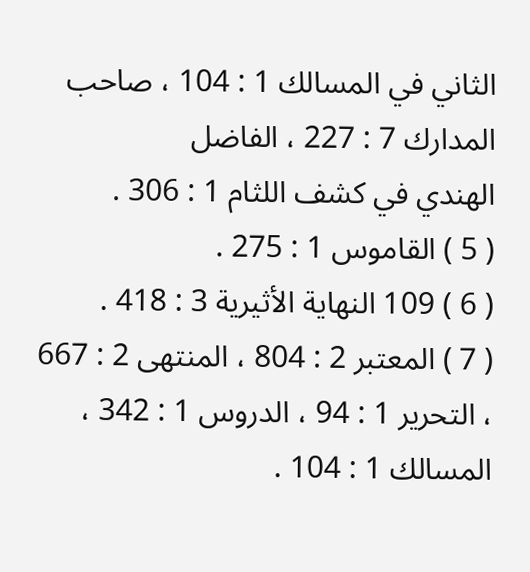الثاني في المسالك 1 : 104 ، صاحب المدارك 7 : 227 ، الفاضل
الهندي في كشف اللثام 1 : 306 .
( 5 ) القاموس 1 : 275 .
( 6 ) 109 النهاية الأثيرية 3 : 418 .
( 7 ) المعتبر 2 : 804 ، المنتهى 2 : 667 ، التحرير 1 : 94 ، الدروس 1 : 342 ،
المسالك 1 : 104 .